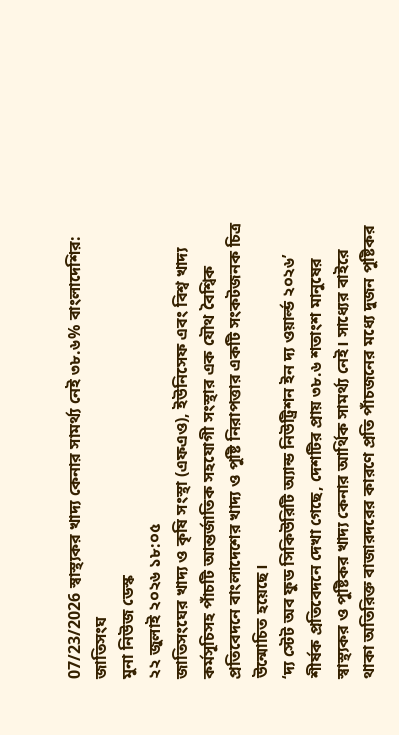07/23/2026 স্বাস্থ্যকর খাদ্য কেনার সামর্থ্য নেই ৩৮.৬% বাংলাদেশির: জাতিসংঘ
মুনা নিউজ ডেস্ক
২২ জুলাই ২০২৬ ১৮:০৫
জাতিসংঘের খাদ্য ও কৃষি সংস্থা (এফএও), ইউনিসেফ এবং বিশ্ব খাদ্য কর্মসূচিসহ পাঁচটি আন্তর্জাতিক সহযোগী সংস্থার এক যৌথ বৈশ্বিক প্রতিবেদনে বাংলাদেশের খাদ্য ও পুষ্টি নিরাপত্তার একটি সংকটজনক চিত্র উন্মোচিত হয়েছে।
‘দ্য স্টেট অব ফুড সিকিউরিটি অ্যান্ড নিউট্রিশন ইন দ্য ওয়ার্ল্ড ২০২৬’ শীর্ষক প্রতিবেদনে দেখা গেছে, দেশটির প্রায় ৩৮.৬ শতাংশ মানুষের স্বাস্থ্যকর ও পুষ্টিকর খাদ্য কেনার আর্থিক সামর্থ্য নেই। সাধ্যের বাইরে থাকা অতিরিক্ত বাজারদরের কারণে প্রতি পাঁচজনের মধ্যে দুজন পুষ্টিকর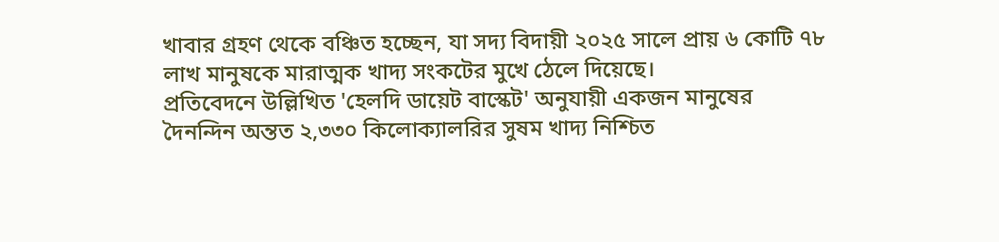খাবার গ্রহণ থেকে বঞ্চিত হচ্ছেন, যা সদ্য বিদায়ী ২০২৫ সালে প্রায় ৬ কোটি ৭৮ লাখ মানুষকে মারাত্মক খাদ্য সংকটের মুখে ঠেলে দিয়েছে।
প্রতিবেদনে উল্লিখিত 'হেলদি ডায়েট বাস্কেট' অনুযায়ী একজন মানুষের দৈনন্দিন অন্তত ২,৩৩০ কিলোক্যালরির সুষম খাদ্য নিশ্চিত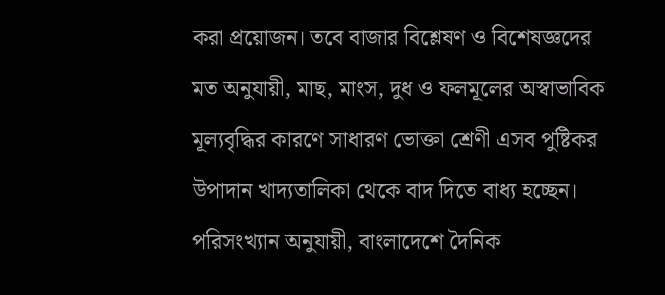করা প্রয়োজন। তবে বাজার বিশ্লেষণ ও বিশেষজ্ঞদের মত অনুযায়ী, মাছ, মাংস, দুধ ও ফলমূলের অস্বাভাবিক মূল্যবৃদ্ধির কারণে সাধারণ ভোক্তা শ্রেণী এসব পুষ্টিকর উপাদান খাদ্যতালিকা থেকে বাদ দিতে বাধ্য হচ্ছেন। পরিসংখ্যান অনুযায়ী, বাংলাদেশে দৈনিক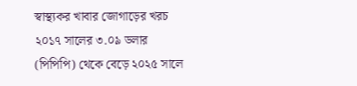স্বাস্থ্যকর খাবার জোগাড়ের খরচ ২০১৭ সালের ৩.০৯ ডলার (পিপিপি) থেকে বেড়ে ২০২৫ সালে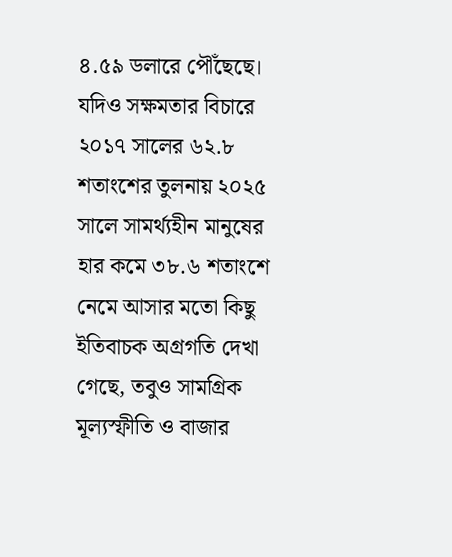৪.৫৯ ডলারে পৌঁছেছে। যদিও সক্ষমতার বিচারে ২০১৭ সালের ৬২.৮ শতাংশের তুলনায় ২০২৫ সালে সামর্থ্যহীন মানুষের হার কমে ৩৮.৬ শতাংশে নেমে আসার মতো কিছু ইতিবাচক অগ্রগতি দেখা গেছে, তবুও সামগ্রিক মূল্যস্ফীতি ও বাজার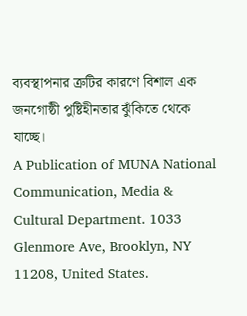ব্যবস্থাপনার ত্রুটির কারণে বিশাল এক জনগোষ্ঠী পুষ্টিহীনতার ঝুঁকিতে থেকে যাচ্ছে।
A Publication of MUNA National Communication, Media & Cultural Department. 1033 Glenmore Ave, Brooklyn, NY 11208, United States.